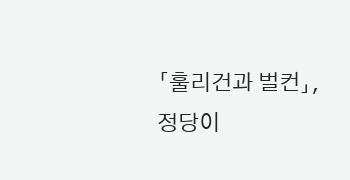「훌리건과 벌컨」, 정당이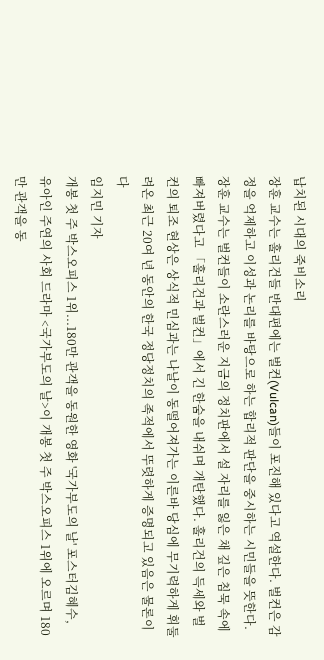납치된 시대의 죽비소리
장훈 교수는 훌리건들 반대편에는 벌컨(Vulcan)들이 포진해 있다고 역설한다. 벌컨은 감정을 억제하고 이성과 논리를 바탕으로 하는 합리적 판단을 중시하는 시민들을 뜻한다. 장훈 교수는 벌컨들이 소란스러운 지금의 정치판에서 설 자리를 잃은 채 깊은 침묵 속에 빠져버렸다고 「훌리건과 벌컨」에서 긴 한숨을 내쉬며 개탄했다. 훌리건의 득세와 벌컨의 퇴조 현상은 상식적 민심과는 나날이 동떨어져가는 이른바 당심에 무기력하게 휘둘려온 최근 20여 년 동안의 한국 정당정치의 족적에서 뚜렷하게 증명되고 있음은 물론이다
임지민 기자
개봉 첫 주 박스오피스 1위...180만 관객을 동원한 영화 '국가부도의 날' 포스터김혜수, 유아인 주연의 사회 드라마 <국가부도의 날>이 개봉 첫 주 박스오피스 1위에 오르며 180만 관객을 동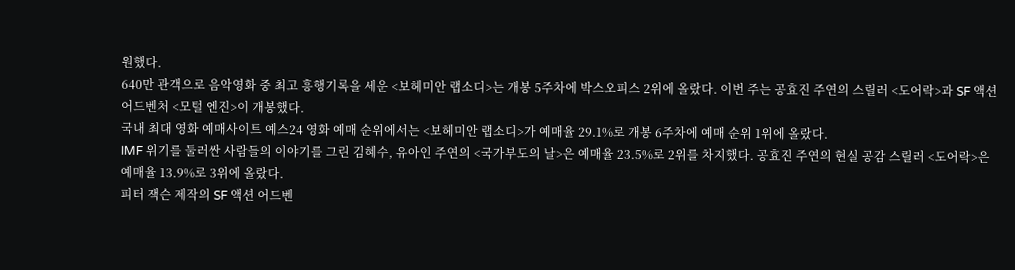원했다.
640만 관객으로 음악영화 중 최고 흥행기록을 세운 <보헤미안 랩소디>는 개봉 5주차에 박스오피스 2위에 올랐다. 이번 주는 공효진 주연의 스릴러 <도어락>과 SF 액션 어드벤처 <모털 엔진>이 개봉했다.
국내 최대 영화 예매사이트 예스24 영화 예매 순위에서는 <보헤미안 랩소디>가 예매율 29.1%로 개봉 6주차에 예매 순위 1위에 올랐다.
IMF 위기를 둘러싼 사람들의 이야기를 그린 김혜수, 유아인 주연의 <국가부도의 날>은 예매율 23.5%로 2위를 차지했다. 공효진 주연의 현실 공감 스릴러 <도어락>은 예매율 13.9%로 3위에 올랐다.
피터 잭슨 제작의 SF 액션 어드벤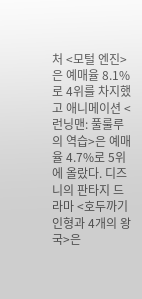처 <모털 엔진>은 예매율 8.1%로 4위를 차지했고 애니메이션 <런닝맨: 풀룰루의 역습>은 예매율 4.7%로 5위에 올랐다. 디즈니의 판타지 드라마 <호두까기 인형과 4개의 왕국>은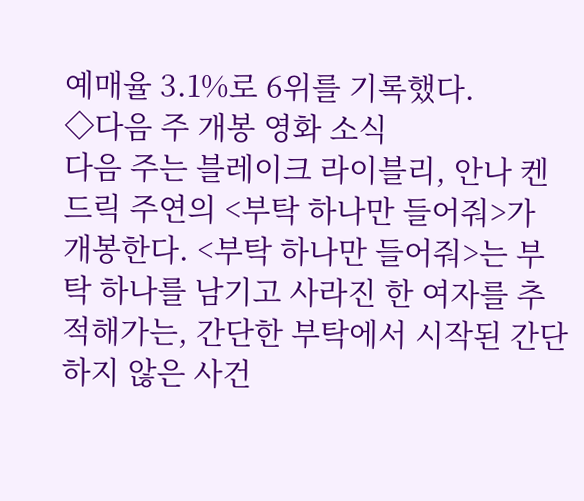예매율 3.1%로 6위를 기록했다.
◇다음 주 개봉 영화 소식
다음 주는 블레이크 라이블리, 안나 켄드릭 주연의 <부탁 하나만 들어줘>가 개봉한다. <부탁 하나만 들어줘>는 부탁 하나를 남기고 사라진 한 여자를 추적해가는, 간단한 부탁에서 시작된 간단하지 않은 사건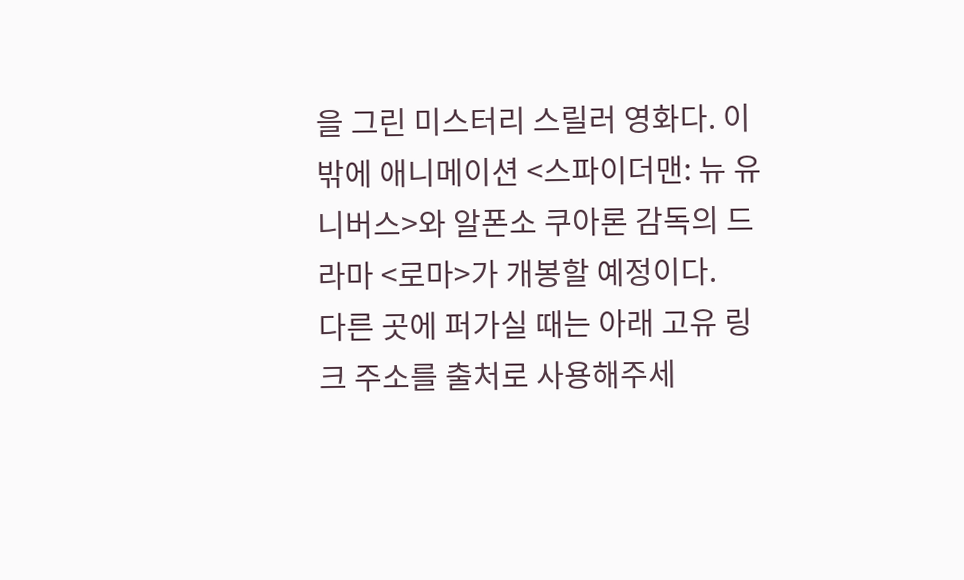을 그린 미스터리 스릴러 영화다. 이 밖에 애니메이션 <스파이더맨: 뉴 유니버스>와 알폰소 쿠아론 감독의 드라마 <로마>가 개봉할 예정이다.
다른 곳에 퍼가실 때는 아래 고유 링크 주소를 출처로 사용해주세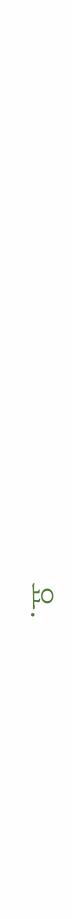요.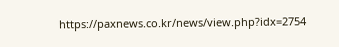https://paxnews.co.kr/news/view.php?idx=2754